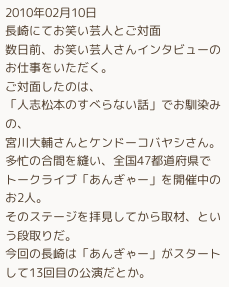2010年02月10日
長崎にてお笑い芸人とご対面
数日前、お笑い芸人さんインタビューのお仕事をいただく。
ご対面したのは、
「人志松本のすべらない話」でお馴染みの、
宮川大輔さんとケンドーコバヤシさん。
多忙の合間を縫い、全国47都道府県で
トークライブ「あんぎゃー」を開催中のお2人。
そのステージを拝見してから取材、という段取りだ。
今回の長崎は「あんぎゃー」がスタートして13回目の公演だとか。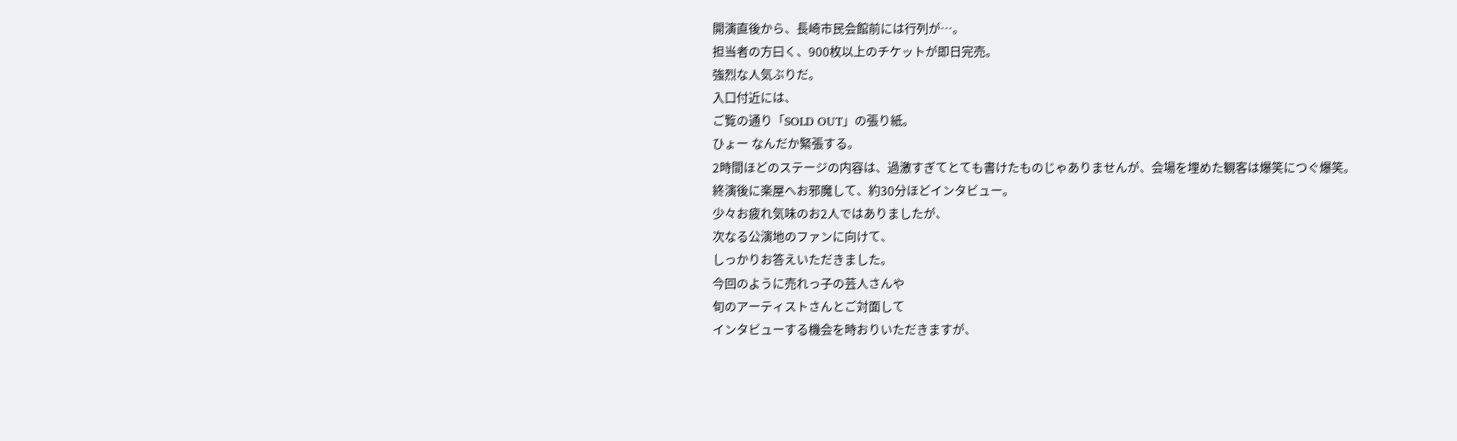開演直後から、長崎市民会館前には行列が…。
担当者の方曰く、900枚以上のチケットが即日完売。
強烈な人気ぶりだ。
入口付近には、
ご覧の通り「SOLD OUT」の張り紙。
ひょー なんだか緊張する。
2時間ほどのステージの内容は、過激すぎてとても書けたものじゃありませんが、会場を埋めた観客は爆笑につぐ爆笑。
終演後に楽屋へお邪魔して、約30分ほどインタビュー。
少々お疲れ気味のお2人ではありましたが、
次なる公演地のファンに向けて、
しっかりお答えいただきました。
今回のように売れっ子の芸人さんや
旬のアーティストさんとご対面して
インタビューする機会を時おりいただきますが、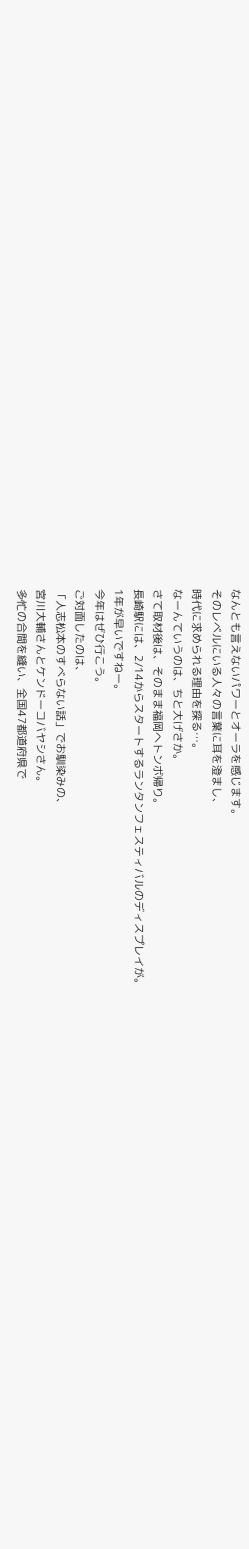なんとも言えないパワーとオーラを感じます。
そのレベルにいる人々の言葉に耳を澄まし、
時代に求められる理由を探る…。
なーんていうのは、ちと大げさか。
さて取材後は、そのまま福岡へトンボ帰り。
長崎駅には、2/14からスタートするランタンフェスティバルのディスプレイが。
1年が早いですねー。
今年はぜひ行こう。
ご対面したのは、
「人志松本のすべらない話」でお馴染みの、
宮川大輔さんとケンドーコバヤシさん。
多忙の合間を縫い、全国47都道府県で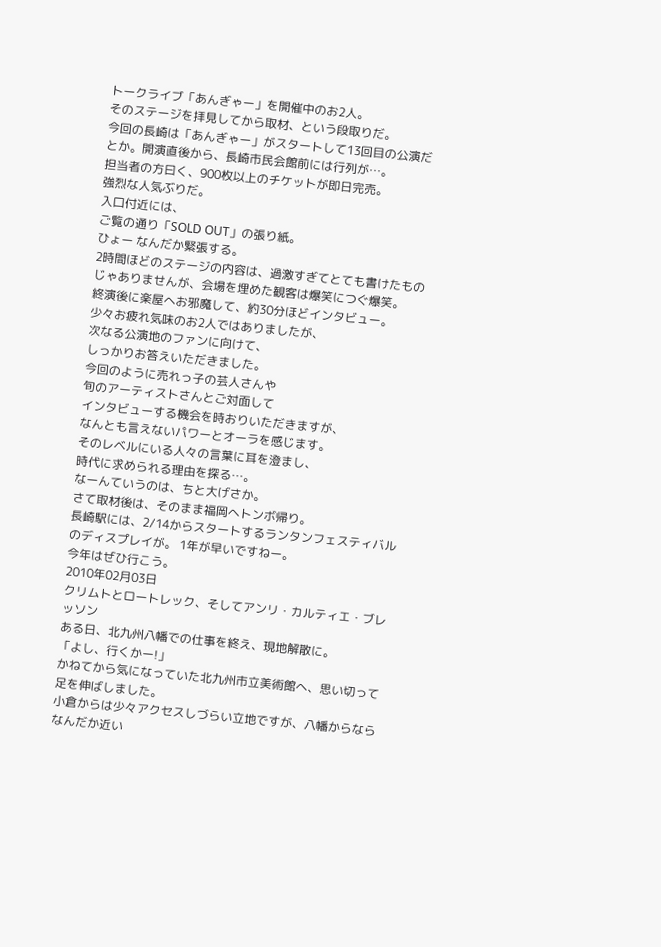トークライブ「あんぎゃー」を開催中のお2人。
そのステージを拝見してから取材、という段取りだ。
今回の長崎は「あんぎゃー」がスタートして13回目の公演だとか。開演直後から、長崎市民会館前には行列が…。
担当者の方曰く、900枚以上のチケットが即日完売。
強烈な人気ぶりだ。
入口付近には、
ご覧の通り「SOLD OUT」の張り紙。
ひょー なんだか緊張する。
2時間ほどのステージの内容は、過激すぎてとても書けたものじゃありませんが、会場を埋めた観客は爆笑につぐ爆笑。
終演後に楽屋へお邪魔して、約30分ほどインタビュー。
少々お疲れ気味のお2人ではありましたが、
次なる公演地のファンに向けて、
しっかりお答えいただきました。
今回のように売れっ子の芸人さんや
旬のアーティストさんとご対面して
インタビューする機会を時おりいただきますが、
なんとも言えないパワーとオーラを感じます。
そのレベルにいる人々の言葉に耳を澄まし、
時代に求められる理由を探る…。
なーんていうのは、ちと大げさか。
さて取材後は、そのまま福岡へトンボ帰り。
長崎駅には、2/14からスタートするランタンフェスティバルのディスプレイが。 1年が早いですねー。
今年はぜひ行こう。
2010年02月03日
クリムトとロートレック、そしてアンリ・カルティエ・ブレッソン
ある日、北九州八幡での仕事を終え、現地解散に。
「よし、行くかー!」
かねてから気になっていた北九州市立美術館へ、思い切って足を伸ばしました。
小倉からは少々アクセスしづらい立地ですが、八幡からならなんだか近い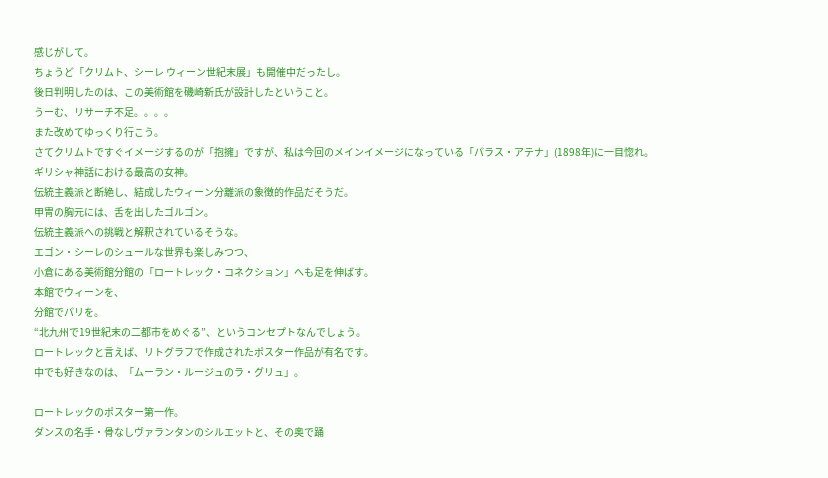感じがして。
ちょうど「クリムト、シーレ ウィーン世紀末展」も開催中だったし。
後日判明したのは、この美術館を磯崎新氏が設計したということ。
うーむ、リサーチ不足。。。。
また改めてゆっくり行こう。
さてクリムトですぐイメージするのが「抱擁」ですが、私は今回のメインイメージになっている「パラス・アテナ」(1898年)に一目惚れ。
ギリシャ神話における最高の女神。
伝統主義派と断絶し、結成したウィーン分離派の象徴的作品だそうだ。
甲冑の胸元には、舌を出したゴルゴン。
伝統主義派への挑戦と解釈されているそうな。
エゴン・シーレのシュールな世界も楽しみつつ、
小倉にある美術館分館の「ロートレック・コネクション」へも足を伸ばす。
本館でウィーンを、
分館でパリを。
“北九州で19世紀末の二都市をめぐる”、というコンセプトなんでしょう。
ロートレックと言えば、リトグラフで作成されたポスター作品が有名です。
中でも好きなのは、「ムーラン・ルージュのラ・グリュ」。

ロートレックのポスター第一作。
ダンスの名手・骨なしヴァランタンのシルエットと、その奥で踊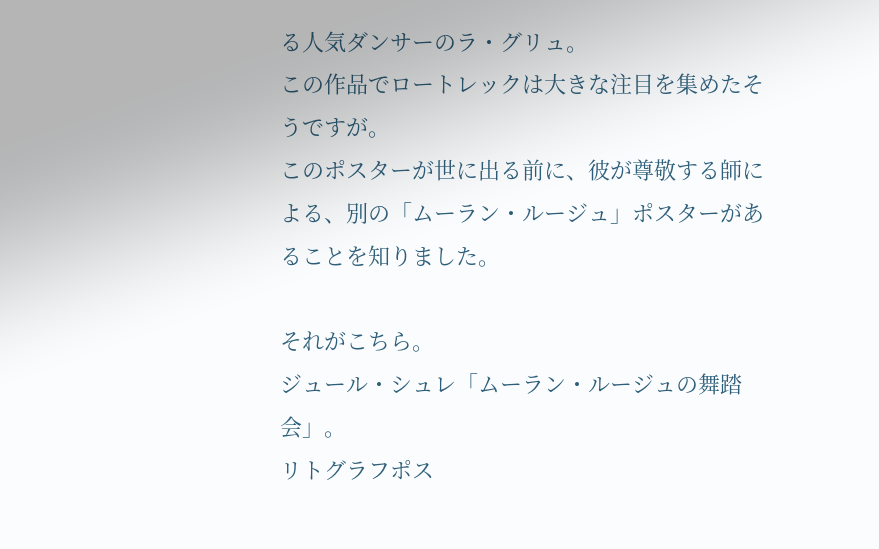る人気ダンサーのラ・グリュ。
この作品でロートレックは大きな注目を集めたそうですが。
このポスターが世に出る前に、彼が尊敬する師による、別の「ムーラン・ルージュ」ポスターがあることを知りました。

それがこちら。
ジュール・シュレ「ムーラン・ルージュの舞踏会」。
リトグラフポス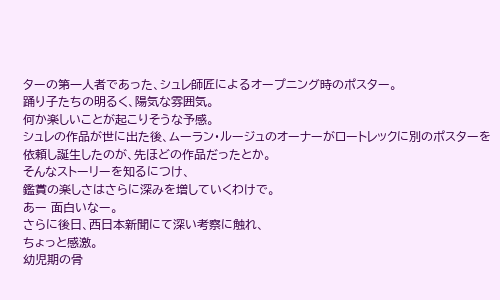ターの第一人者であった、シュレ師匠によるオープニング時のポスター。
踊り子たちの明るく、陽気な雰囲気。
何か楽しいことが起こりそうな予感。
シュレの作品が世に出た後、ムーラン・ルージュのオーナーがロートレックに別のポスターを依頼し誕生したのが、先ほどの作品だったとか。
そんなストーリーを知るにつけ、
鑑賞の楽しさはさらに深みを増していくわけで。
あー 面白いなー。
さらに後日、西日本新聞にて深い考察に触れ、
ちょっと感激。
幼児期の骨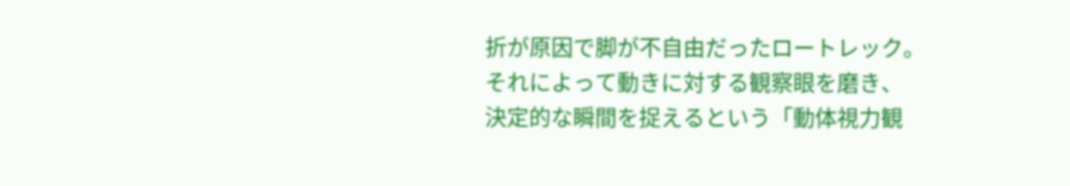折が原因で脚が不自由だったロートレック。
それによって動きに対する観察眼を磨き、
決定的な瞬間を捉えるという「動体視力観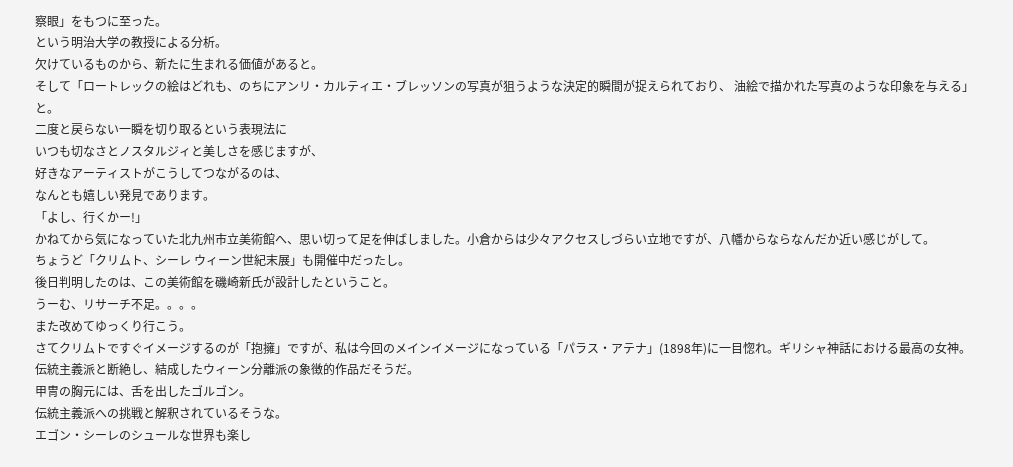察眼」をもつに至った。
という明治大学の教授による分析。
欠けているものから、新たに生まれる価値があると。
そして「ロートレックの絵はどれも、のちにアンリ・カルティエ・ブレッソンの写真が狙うような決定的瞬間が捉えられており、 油絵で描かれた写真のような印象を与える」と。
二度と戻らない一瞬を切り取るという表現法に
いつも切なさとノスタルジィと美しさを感じますが、
好きなアーティストがこうしてつながるのは、
なんとも嬉しい発見であります。
「よし、行くかー!」
かねてから気になっていた北九州市立美術館へ、思い切って足を伸ばしました。小倉からは少々アクセスしづらい立地ですが、八幡からならなんだか近い感じがして。
ちょうど「クリムト、シーレ ウィーン世紀末展」も開催中だったし。
後日判明したのは、この美術館を磯崎新氏が設計したということ。
うーむ、リサーチ不足。。。。
また改めてゆっくり行こう。
さてクリムトですぐイメージするのが「抱擁」ですが、私は今回のメインイメージになっている「パラス・アテナ」(1898年)に一目惚れ。ギリシャ神話における最高の女神。
伝統主義派と断絶し、結成したウィーン分離派の象徴的作品だそうだ。
甲冑の胸元には、舌を出したゴルゴン。
伝統主義派への挑戦と解釈されているそうな。
エゴン・シーレのシュールな世界も楽し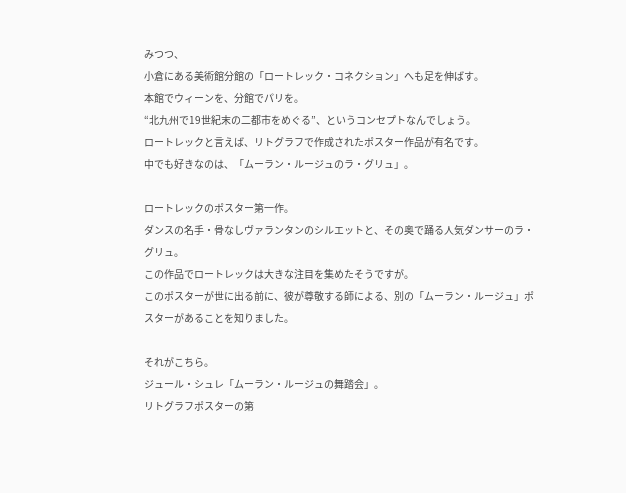みつつ、
小倉にある美術館分館の「ロートレック・コネクション」へも足を伸ばす。
本館でウィーンを、分館でパリを。
“北九州で19世紀末の二都市をめぐる”、というコンセプトなんでしょう。
ロートレックと言えば、リトグラフで作成されたポスター作品が有名です。
中でも好きなのは、「ムーラン・ルージュのラ・グリュ」。

ロートレックのポスター第一作。
ダンスの名手・骨なしヴァランタンのシルエットと、その奥で踊る人気ダンサーのラ・グリュ。
この作品でロートレックは大きな注目を集めたそうですが。
このポスターが世に出る前に、彼が尊敬する師による、別の「ムーラン・ルージュ」ポスターがあることを知りました。

それがこちら。
ジュール・シュレ「ムーラン・ルージュの舞踏会」。
リトグラフポスターの第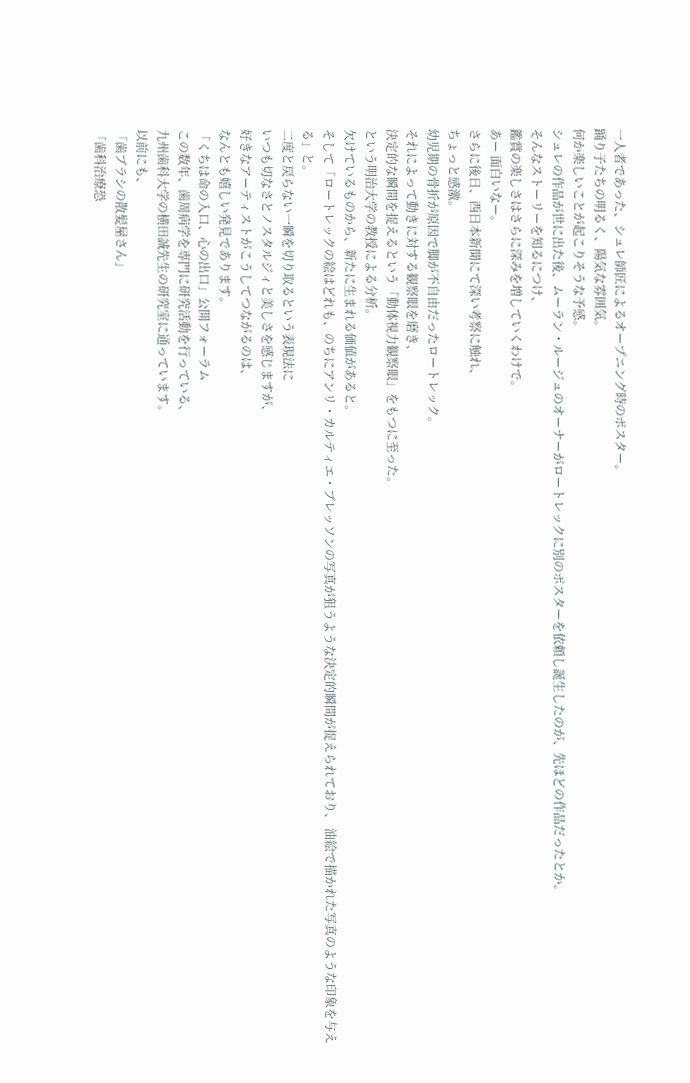一人者であった、シュレ師匠によるオープニング時のポスター。
踊り子たちの明るく、陽気な雰囲気。
何か楽しいことが起こりそうな予感。
シュレの作品が世に出た後、ムーラン・ルージュのオーナーがロートレックに別のポスターを依頼し誕生したのが、先ほどの作品だったとか。
そんなストーリーを知るにつけ、
鑑賞の楽しさはさらに深みを増していくわけで。
あー 面白いなー。
さらに後日、西日本新聞にて深い考察に触れ、
ちょっと感激。
幼児期の骨折が原因で脚が不自由だったロートレック。
それによって動きに対する観察眼を磨き、
決定的な瞬間を捉えるという「動体視力観察眼」をもつに至った。
という明治大学の教授による分析。
欠けているものから、新たに生まれる価値があると。
そして「ロートレックの絵はどれも、のちにアンリ・カルティエ・ブレッソンの写真が狙うような決定的瞬間が捉えられており、 油絵で描かれた写真のような印象を与える」と。
二度と戻らない一瞬を切り取るという表現法に
いつも切なさとノスタルジィと美しさを感じますが、
好きなアーティストがこうしてつながるのは、
なんとも嬉しい発見であります。
「くちは命の入口、心の出口」公開フォーラム
この数年、歯周病学を専門に研究活動を行っている、
九州歯科大学の横田誠先生の研究室に通っています。
以前にも、
「歯ブラシの散髪屋さん」
「歯科治療恐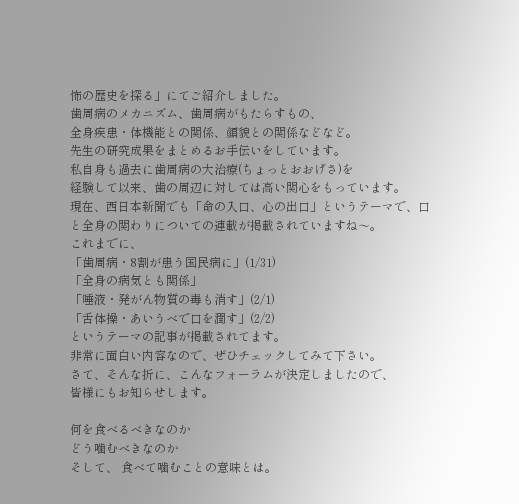怖の歴史を探る」にてご紹介しました。
歯周病のメカニズム、歯周病がもたらすもの、
全身疾患・体機能との関係、顔貌との関係などなど。
先生の研究成果をまとめるお手伝いをしています。
私自身も過去に歯周病の大治療(ちょっとおおげさ)を
経験して以来、歯の周辺に対しては高い関心をもっています。
現在、西日本新聞でも「命の入口、心の出口」というテーマで、口と全身の関わりについての連載が掲載されていますね〜。
これまでに、
「歯周病・8割が患う国民病に」(1/31)
「全身の病気とも関係」
「唾液・発がん物質の毒も消す」(2/1)
「舌体操・あいうべで口を潤す」(2/2)
というテーマの記事が掲載されてます。
非常に面白い内容なので、ぜひチェックしてみて下さい。
さて、そんな折に、こんなフォーラムが決定しましたので、
皆様にもお知らせします。

何を食べるべきなのか
どう噛むべきなのか
そして、 食べて噛むことの意味とは。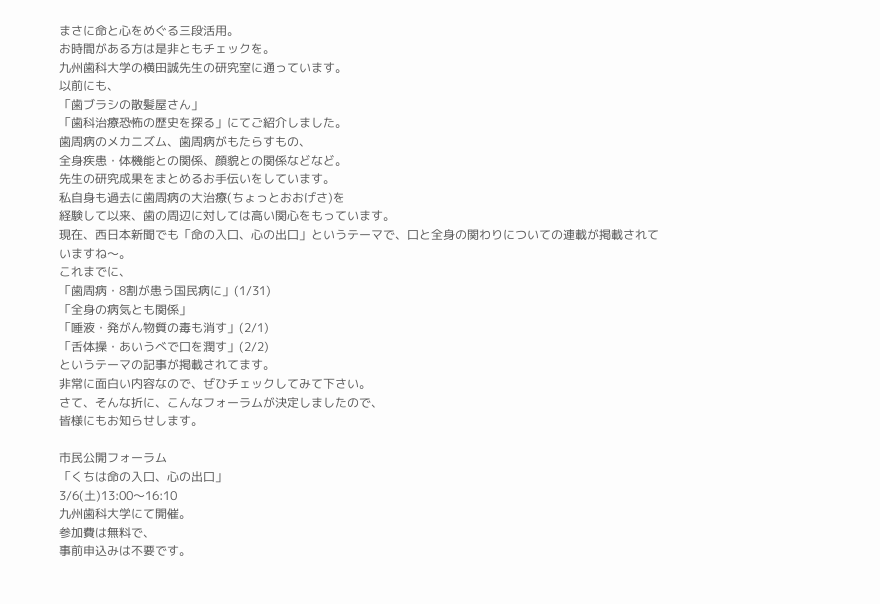まさに命と心をめぐる三段活用。
お時間がある方は是非ともチェックを。
九州歯科大学の横田誠先生の研究室に通っています。
以前にも、
「歯ブラシの散髪屋さん」
「歯科治療恐怖の歴史を探る」にてご紹介しました。
歯周病のメカニズム、歯周病がもたらすもの、
全身疾患・体機能との関係、顔貌との関係などなど。
先生の研究成果をまとめるお手伝いをしています。
私自身も過去に歯周病の大治療(ちょっとおおげさ)を
経験して以来、歯の周辺に対しては高い関心をもっています。
現在、西日本新聞でも「命の入口、心の出口」というテーマで、口と全身の関わりについての連載が掲載されていますね〜。
これまでに、
「歯周病・8割が患う国民病に」(1/31)
「全身の病気とも関係」
「唾液・発がん物質の毒も消す」(2/1)
「舌体操・あいうべで口を潤す」(2/2)
というテーマの記事が掲載されてます。
非常に面白い内容なので、ぜひチェックしてみて下さい。
さて、そんな折に、こんなフォーラムが決定しましたので、
皆様にもお知らせします。

市民公開フォーラム
「くちは命の入口、心の出口」
3/6(土)13:00〜16:10
九州歯科大学にて開催。
参加費は無料で、
事前申込みは不要です。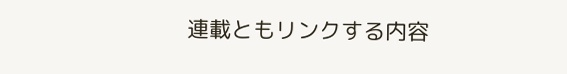連載ともリンクする内容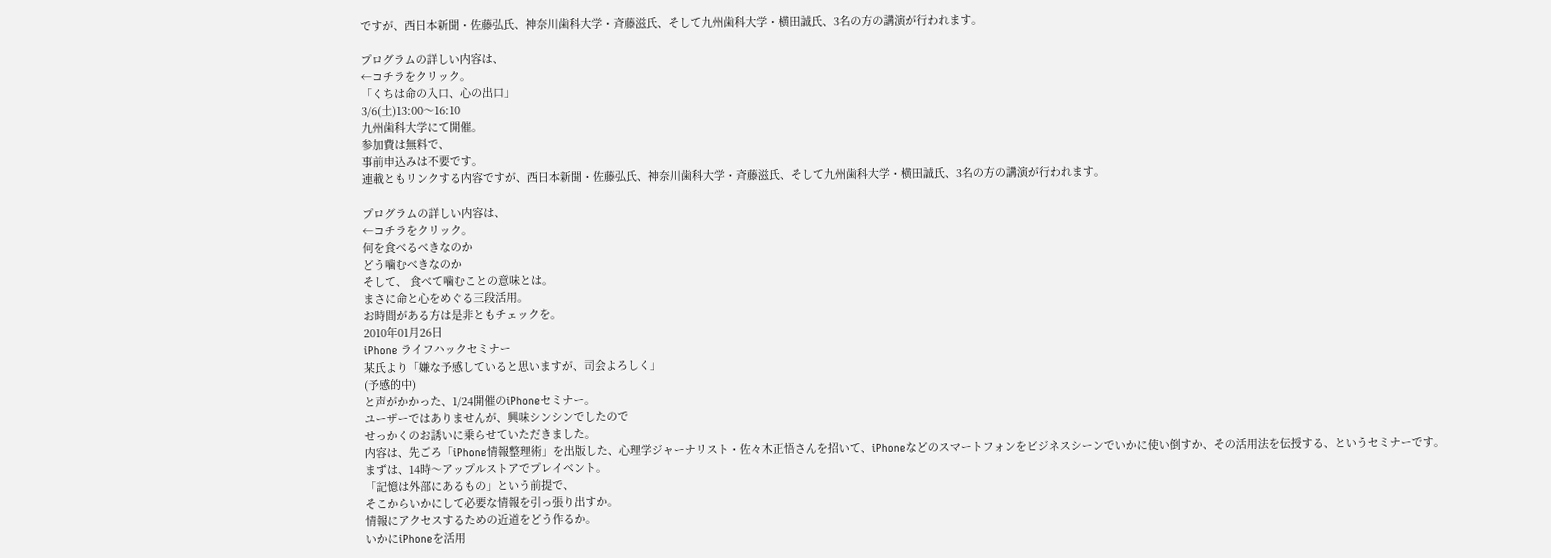ですが、西日本新聞・佐藤弘氏、神奈川歯科大学・斉藤滋氏、そして九州歯科大学・横田誠氏、3名の方の講演が行われます。

プログラムの詳しい内容は、
←コチラをクリック。
「くちは命の入口、心の出口」
3/6(土)13:00〜16:10
九州歯科大学にて開催。
参加費は無料で、
事前申込みは不要です。
連載ともリンクする内容ですが、西日本新聞・佐藤弘氏、神奈川歯科大学・斉藤滋氏、そして九州歯科大学・横田誠氏、3名の方の講演が行われます。

プログラムの詳しい内容は、
←コチラをクリック。
何を食べるべきなのか
どう噛むべきなのか
そして、 食べて噛むことの意味とは。
まさに命と心をめぐる三段活用。
お時間がある方は是非ともチェックを。
2010年01月26日
iPhone ライフハックセミナー
某氏より「嫌な予感していると思いますが、司会よろしく」
(予感的中)
と声がかかった、1/24開催のiPhoneセミナー。
ユーザーではありませんが、興味シンシンでしたので
せっかくのお誘いに乗らせていただきました。
内容は、先ごろ「iPhone情報整理術」を出版した、心理学ジャーナリスト・佐々木正悟さんを招いて、iPhoneなどのスマートフォンをビジネスシーンでいかに使い倒すか、その活用法を伝授する、というセミナーです。
まずは、14時〜アップルストアでプレイベント。
「記憶は外部にあるもの」という前提で、
そこからいかにして必要な情報を引っ張り出すか。
情報にアクセスするための近道をどう作るか。
いかにiPhoneを活用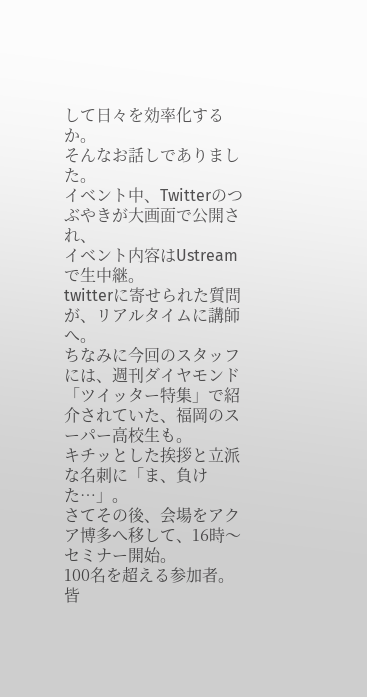して日々を効率化するか。
そんなお話しでありました。
イベント中、Twitterのつぶやきが大画面で公開され、
イベント内容はUstreamで生中継。
twitterに寄せられた質問が、リアルタイムに講師へ。
ちなみに今回のスタッフには、週刊ダイヤモンド「ツイッター特集」で紹介されていた、福岡のスーパー高校生も。
キチッとした挨拶と立派な名刺に「ま、負けた…」。
さてその後、会場をアクア博多へ移して、16時〜セミナー開始。
100名を超える参加者。
皆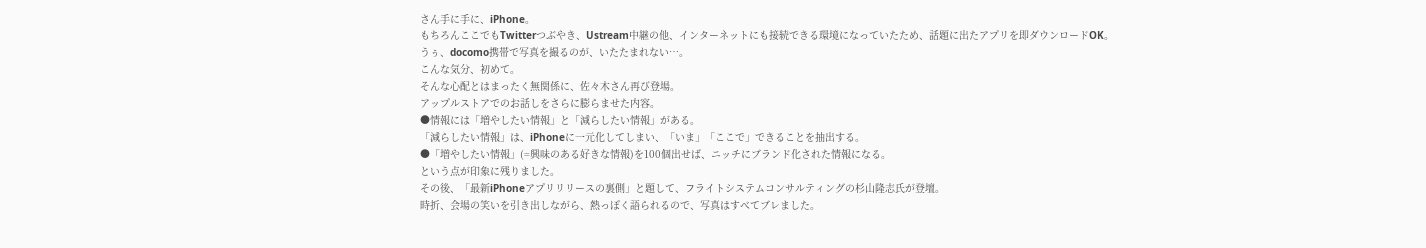さん手に手に、iPhone。
もちろんここでもTwitterつぶやき、Ustream中継の他、インターネットにも接続できる環境になっていたため、話題に出たアプリを即ダウンロードOK。
うぅ、docomo携帯で写真を撮るのが、いたたまれない…。
こんな気分、初めて。
そんな心配とはまったく無関係に、佐々木さん再び登場。
アップルストアでのお話しをさらに膨らませた内容。
●情報には「増やしたい情報」と「減らしたい情報」がある。
「減らしたい情報」は、iPhoneに一元化してしまい、「いま」「ここで」できることを抽出する。
●「増やしたい情報」(=興味のある好きな情報)を100個出せば、ニッチにブランド化された情報になる。
という点が印象に残りました。
その後、「最新iPhoneアプリリリースの裏側」と題して、フライトシステムコンサルティングの杉山隆志氏が登壇。
時折、会場の笑いを引き出しながら、熱っぽく語られるので、写真はすべてブレました。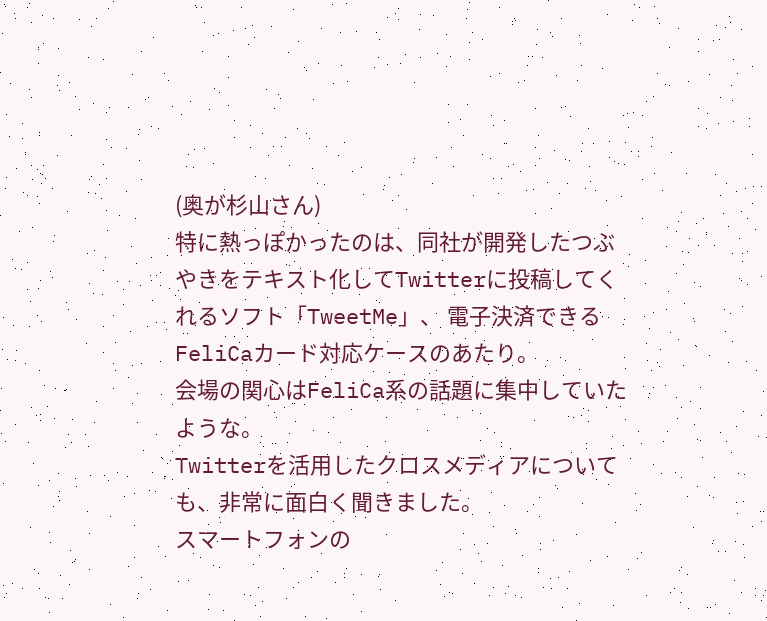(奥が杉山さん)
特に熱っぽかったのは、同社が開発したつぶやきをテキスト化してTwitterに投稿してくれるソフト「TweetMe」、 電子決済できるFeliCaカード対応ケースのあたり。
会場の関心はFeliCa系の話題に集中していたような。
Twitterを活用したクロスメディアについても、非常に面白く聞きました。
スマートフォンの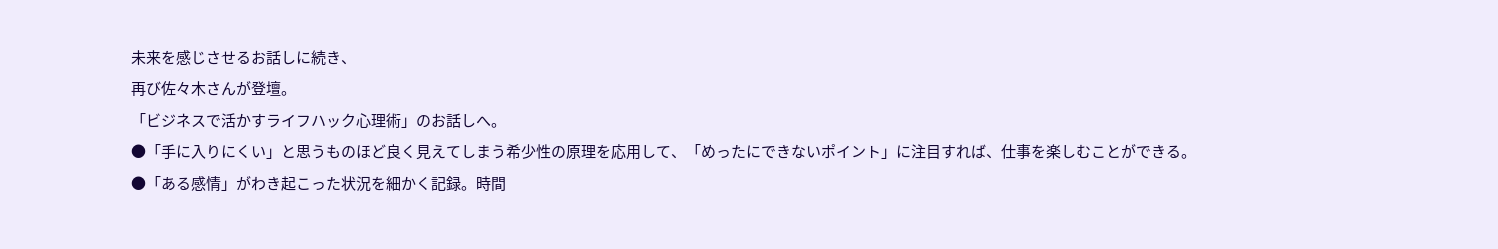未来を感じさせるお話しに続き、
再び佐々木さんが登壇。
「ビジネスで活かすライフハック心理術」のお話しへ。
●「手に入りにくい」と思うものほど良く見えてしまう希少性の原理を応用して、「めったにできないポイント」に注目すれば、仕事を楽しむことができる。
●「ある感情」がわき起こった状況を細かく記録。時間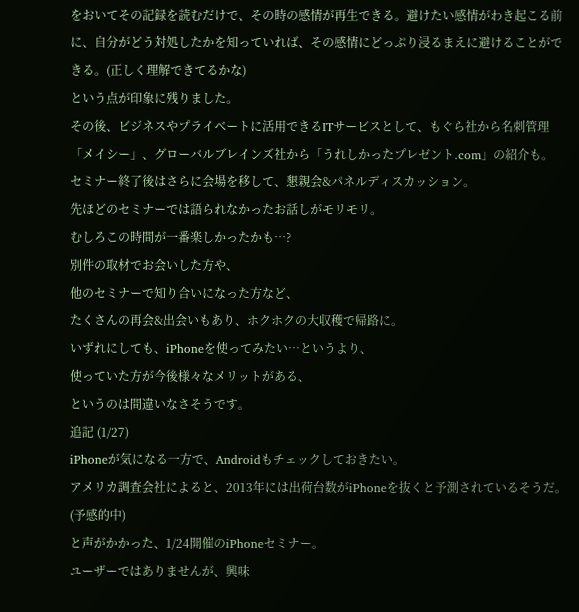をおいてその記録を読むだけで、その時の感情が再生できる。避けたい感情がわき起こる前に、自分がどう対処したかを知っていれば、その感情にどっぷり浸るまえに避けることができる。(正しく理解できてるかな)
という点が印象に残りました。
その後、ビジネスやプライベートに活用できるITサービスとして、もぐら社から名刺管理「メイシー」、グローバルブレインズ社から「うれしかったプレゼント.com」の紹介も。
セミナー終了後はさらに会場を移して、懇親会&パネルディスカッション。
先ほどのセミナーでは語られなかったお話しがモリモリ。
むしろこの時間が一番楽しかったかも…?
別件の取材でお会いした方や、
他のセミナーで知り合いになった方など、
たくさんの再会&出会いもあり、ホクホクの大収穫で帰路に。
いずれにしても、iPhoneを使ってみたい…というより、
使っていた方が今後様々なメリットがある、
というのは間違いなさそうです。
追記 (1/27)
iPhoneが気になる一方で、Androidもチェックしておきたい。
アメリカ調査会社によると、2013年には出荷台数がiPhoneを抜くと予測されているそうだ。
(予感的中)
と声がかかった、1/24開催のiPhoneセミナー。
ユーザーではありませんが、興味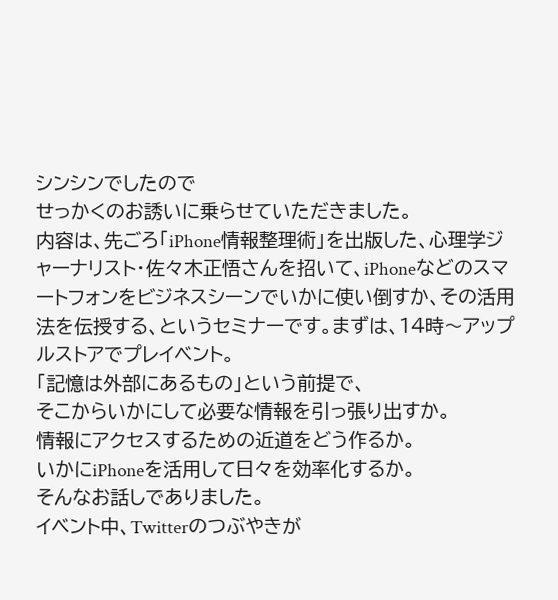シンシンでしたので
せっかくのお誘いに乗らせていただきました。
内容は、先ごろ「iPhone情報整理術」を出版した、心理学ジャーナリスト・佐々木正悟さんを招いて、iPhoneなどのスマートフォンをビジネスシーンでいかに使い倒すか、その活用法を伝授する、というセミナーです。まずは、14時〜アップルストアでプレイベント。
「記憶は外部にあるもの」という前提で、
そこからいかにして必要な情報を引っ張り出すか。
情報にアクセスするための近道をどう作るか。
いかにiPhoneを活用して日々を効率化するか。
そんなお話しでありました。
イベント中、Twitterのつぶやきが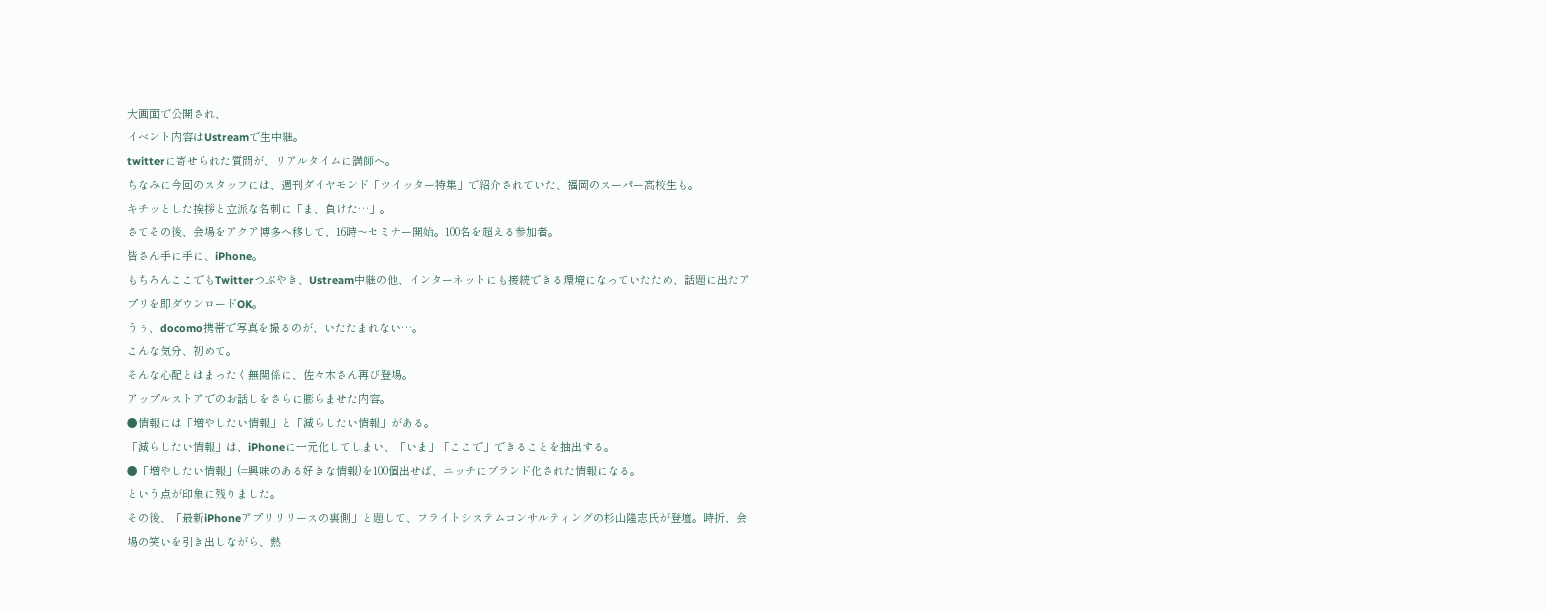大画面で公開され、
イベント内容はUstreamで生中継。
twitterに寄せられた質問が、リアルタイムに講師へ。
ちなみに今回のスタッフには、週刊ダイヤモンド「ツイッター特集」で紹介されていた、福岡のスーパー高校生も。
キチッとした挨拶と立派な名刺に「ま、負けた…」。
さてその後、会場をアクア博多へ移して、16時〜セミナー開始。100名を超える参加者。
皆さん手に手に、iPhone。
もちろんここでもTwitterつぶやき、Ustream中継の他、インターネットにも接続できる環境になっていたため、話題に出たアプリを即ダウンロードOK。
うぅ、docomo携帯で写真を撮るのが、いたたまれない…。
こんな気分、初めて。
そんな心配とはまったく無関係に、佐々木さん再び登場。
アップルストアでのお話しをさらに膨らませた内容。
●情報には「増やしたい情報」と「減らしたい情報」がある。
「減らしたい情報」は、iPhoneに一元化してしまい、「いま」「ここで」できることを抽出する。
●「増やしたい情報」(=興味のある好きな情報)を100個出せば、ニッチにブランド化された情報になる。
という点が印象に残りました。
その後、「最新iPhoneアプリリリースの裏側」と題して、フライトシステムコンサルティングの杉山隆志氏が登壇。時折、会場の笑いを引き出しながら、熱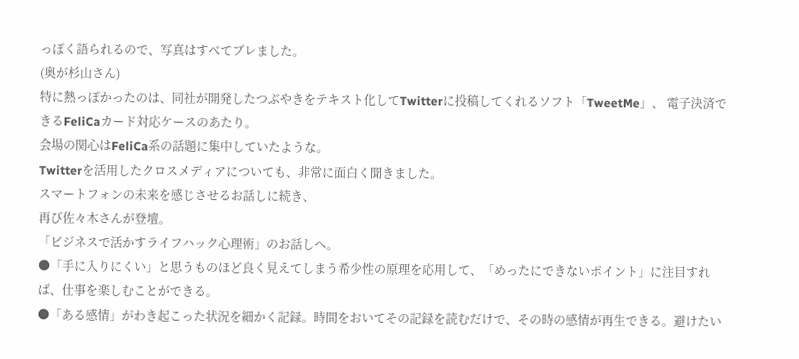っぽく語られるので、写真はすべてブレました。
(奥が杉山さん)
特に熱っぽかったのは、同社が開発したつぶやきをテキスト化してTwitterに投稿してくれるソフト「TweetMe」、 電子決済できるFeliCaカード対応ケースのあたり。
会場の関心はFeliCa系の話題に集中していたような。
Twitterを活用したクロスメディアについても、非常に面白く聞きました。
スマートフォンの未来を感じさせるお話しに続き、
再び佐々木さんが登壇。
「ビジネスで活かすライフハック心理術」のお話しへ。
●「手に入りにくい」と思うものほど良く見えてしまう希少性の原理を応用して、「めったにできないポイント」に注目すれば、仕事を楽しむことができる。
●「ある感情」がわき起こった状況を細かく記録。時間をおいてその記録を読むだけで、その時の感情が再生できる。避けたい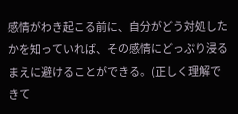感情がわき起こる前に、自分がどう対処したかを知っていれば、その感情にどっぷり浸るまえに避けることができる。(正しく理解できて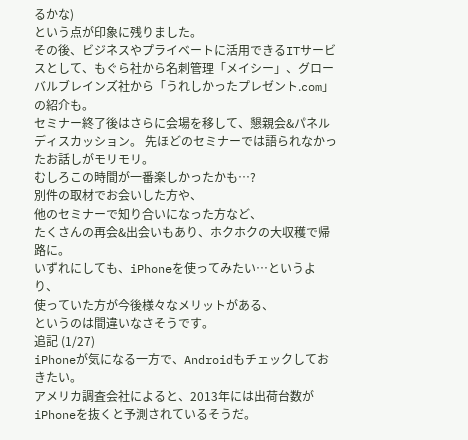るかな)
という点が印象に残りました。
その後、ビジネスやプライベートに活用できるITサービスとして、もぐら社から名刺管理「メイシー」、グローバルブレインズ社から「うれしかったプレゼント.com」の紹介も。
セミナー終了後はさらに会場を移して、懇親会&パネルディスカッション。 先ほどのセミナーでは語られなかったお話しがモリモリ。
むしろこの時間が一番楽しかったかも…?
別件の取材でお会いした方や、
他のセミナーで知り合いになった方など、
たくさんの再会&出会いもあり、ホクホクの大収穫で帰路に。
いずれにしても、iPhoneを使ってみたい…というより、
使っていた方が今後様々なメリットがある、
というのは間違いなさそうです。
追記 (1/27)
iPhoneが気になる一方で、Androidもチェックしておきたい。
アメリカ調査会社によると、2013年には出荷台数がiPhoneを抜くと予測されているそうだ。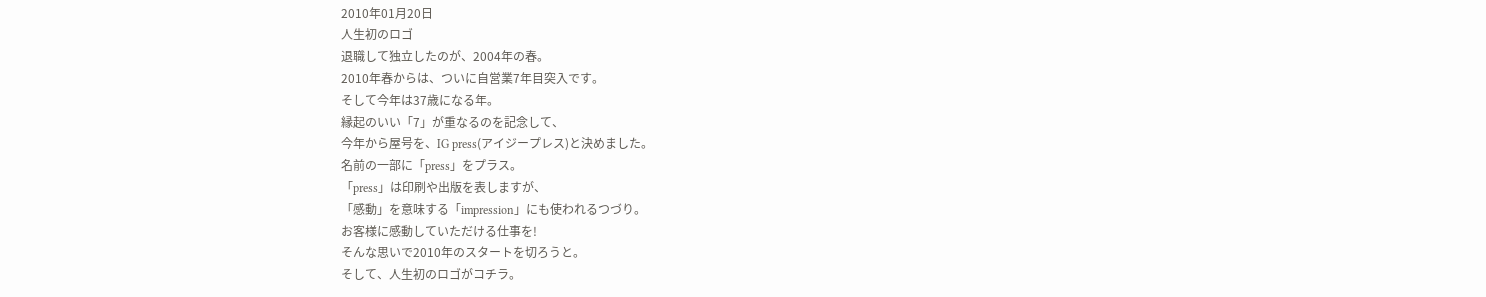2010年01月20日
人生初のロゴ
退職して独立したのが、2004年の春。
2010年春からは、ついに自営業7年目突入です。
そして今年は37歳になる年。
縁起のいい「7」が重なるのを記念して、
今年から屋号を、IG press(アイジープレス)と決めました。
名前の一部に「press」をプラス。
「press」は印刷や出版を表しますが、
「感動」を意味する「impression」にも使われるつづり。
お客様に感動していただける仕事を!
そんな思いで2010年のスタートを切ろうと。
そして、人生初のロゴがコチラ。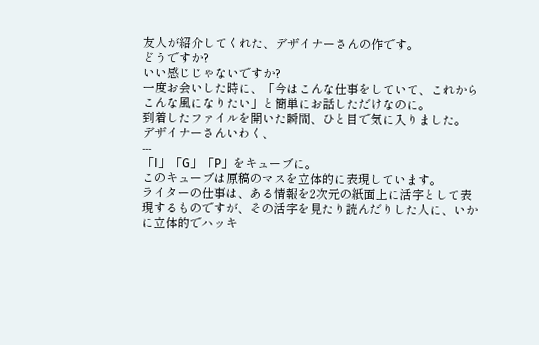友人が紹介してくれた、デザイナーさんの作です。
どうですか?
いい感じじゃないですか?
一度お会いした時に、「今はこんな仕事をしていて、これからこんな風になりたい」と簡単にお話しただけなのに。
到着したファイルを開いた瞬間、ひと目で気に入りました。
デザイナーさんいわく、
---
「I」「G」「P」をキューブに。
このキューブは原稿のマスを立体的に表現しています。
ライターの仕事は、ある情報を2次元の紙面上に活字として表現するものですが、その活字を見たり読んだりした人に、いかに立体的でハッキ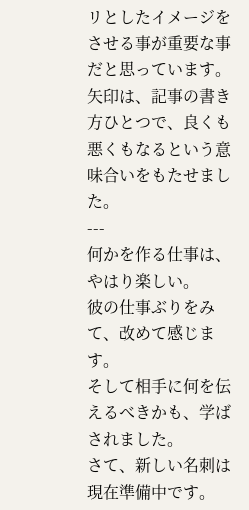リとしたイメージをさせる事が重要な事だと思っています。
矢印は、記事の書き方ひとつで、良くも悪くもなるという意味合いをもたせました。
---
何かを作る仕事は、やはり楽しい。
彼の仕事ぶりをみて、改めて感じます。
そして相手に何を伝えるべきかも、学ばされました。
さて、新しい名刺は現在準備中です。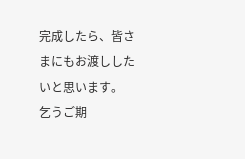完成したら、皆さまにもお渡ししたいと思います。
乞うご期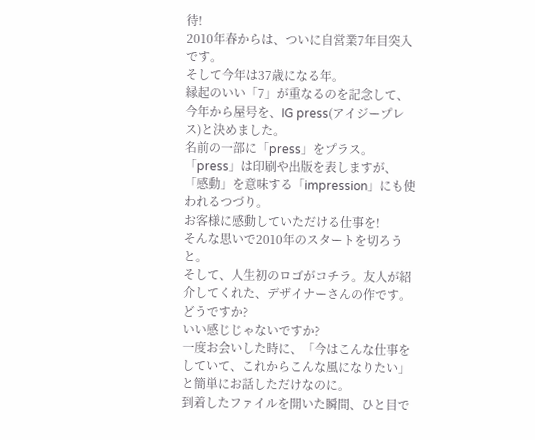待!
2010年春からは、ついに自営業7年目突入です。
そして今年は37歳になる年。
縁起のいい「7」が重なるのを記念して、
今年から屋号を、IG press(アイジープレス)と決めました。
名前の一部に「press」をプラス。
「press」は印刷や出版を表しますが、
「感動」を意味する「impression」にも使われるつづり。
お客様に感動していただける仕事を!
そんな思いで2010年のスタートを切ろうと。
そして、人生初のロゴがコチラ。友人が紹介してくれた、デザイナーさんの作です。
どうですか?
いい感じじゃないですか?
一度お会いした時に、「今はこんな仕事をしていて、これからこんな風になりたい」と簡単にお話しただけなのに。
到着したファイルを開いた瞬間、ひと目で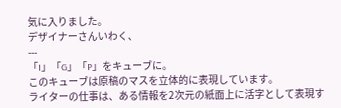気に入りました。
デザイナーさんいわく、
---
「I」「G」「P」をキューブに。
このキューブは原稿のマスを立体的に表現しています。
ライターの仕事は、ある情報を2次元の紙面上に活字として表現す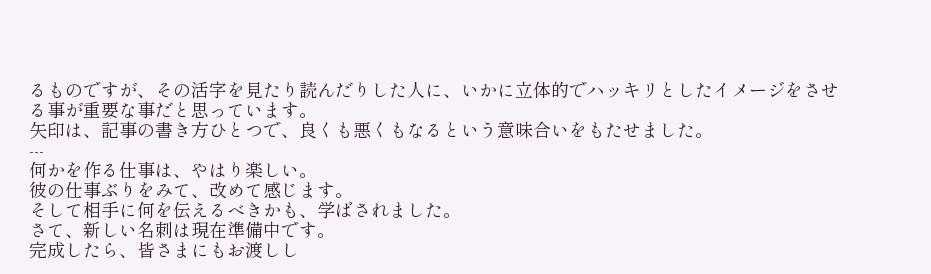るものですが、その活字を見たり読んだりした人に、いかに立体的でハッキリとしたイメージをさせる事が重要な事だと思っています。
矢印は、記事の書き方ひとつで、良くも悪くもなるという意味合いをもたせました。
---
何かを作る仕事は、やはり楽しい。
彼の仕事ぶりをみて、改めて感じます。
そして相手に何を伝えるべきかも、学ばされました。
さて、新しい名刺は現在準備中です。
完成したら、皆さまにもお渡しし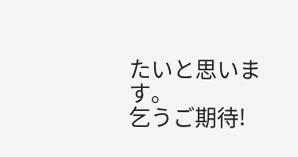たいと思います。
乞うご期待!